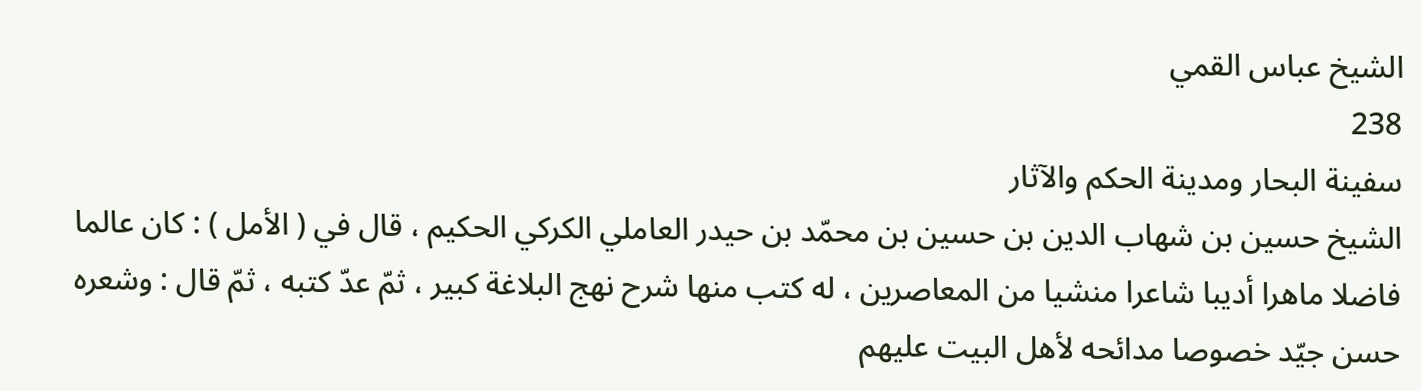الشيخ عباس القمي
238
سفينة البحار ومدينة الحكم والآثار
الشيخ حسين بن شهاب الدين بن حسين بن محمّد بن حيدر العاملي الكركي الحكيم ، قال في ( الأمل ) : كان عالما فاضلا ماهرا أديبا شاعرا منشيا من المعاصرين ، له كتب منها شرح نهج البلاغة كبير ، ثمّ عدّ كتبه ، ثمّ قال : وشعره حسن جيّد خصوصا مدائحه لأهل البيت عليهم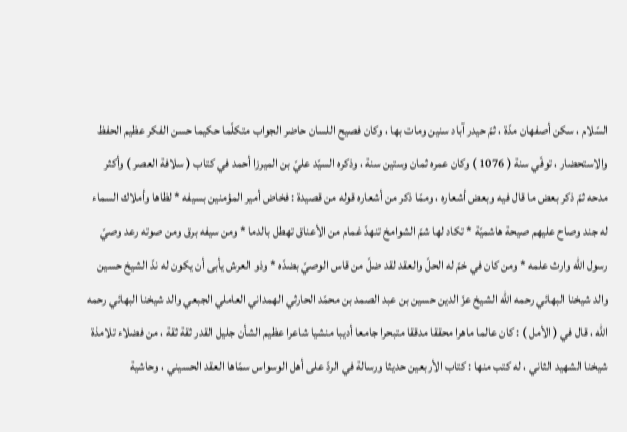السّلام ، سكن أصفهان مدّة ، ثمّ حيدر آباد سنين ومات بها ، وكان فصيح اللسان حاضر الجواب متكلّما حكيما حسن الفكر عظيم الحفظ والاستحضار ، توفّي سنة ( 1076 ) وكان عمره ثمان وستين سنة ، وذكره السيّد عليّ بن الميرزا أحمد في كتاب ( سلافة العصر ) وأكثر مدحه ثمّ ذكر بعض ما قال فيه وبعض أشعاره ، وممّا ذكر من أشعاره قوله من قصيدة : فخاض أمير المؤمنين بسيفه * لظاها وأملاك السماء له جند وصاح عليهم صيحة هاشميّة * تكاد لها شمّ الشوامخ تنهدّ غمام من الأعناق تهطل بالدما * ومن سيفه برق ومن صوته رعد وصيّ رسول اللّه وارث علمه * ومن كان في خمّ له الحلّ والعقد لقد ضلّ من قاس الوصيّ بضدّه * وذو العرش يأبى أن يكون له ندّ الشيخ حسين والد شيخنا البهائي رحمه اللّه الشيخ عزّ الدين حسين بن عبد الصمد بن محمّد الحارثي الهمداني العاملي الجبعي والد شيخنا البهائي رحمه اللّه ، قال في ( الأمل ) : كان عالما ماهرا محققا مدققا متبحرا جامعا أديبا منشيا شاعرا عظيم الشأن جليل القدر ثقة ثقة ، من فضلاء تلامذة شيخنا الشهيد الثاني ، له كتب منها : كتاب الأربعين حديثا ورسالة في الردّ على أهل الوسواس سمّاها العقد الحسيني ، وحاشية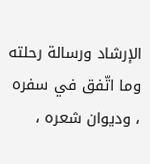الإرشاد ورسالة رحلته وما اتّفق في سفره ، وديوان شعره ،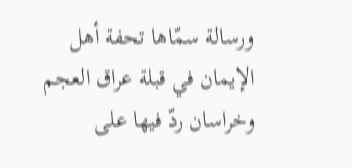ورسالة سمّاها تحفة أهل الإيمان في قبلة عراق العجم وخراسان ردّ فيها على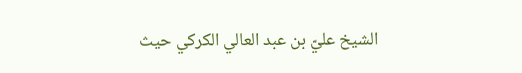الشيخ عليّ بن عبد العالي الكركي حيث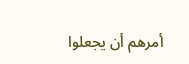أمرهم أن يجعلوا